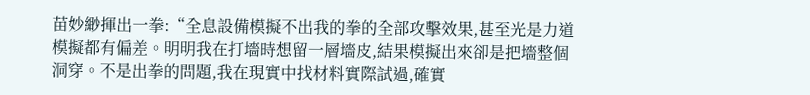苗妙緲揮出一拳:“全息設備模擬不出我的拳的全部攻擊效果,甚至光是力道模擬都有偏差。明明我在打墻時想留一層墻皮,結果模擬出來卻是把墻整個洞穿。不是出拳的問題,我在現實中找材料實際試過,確實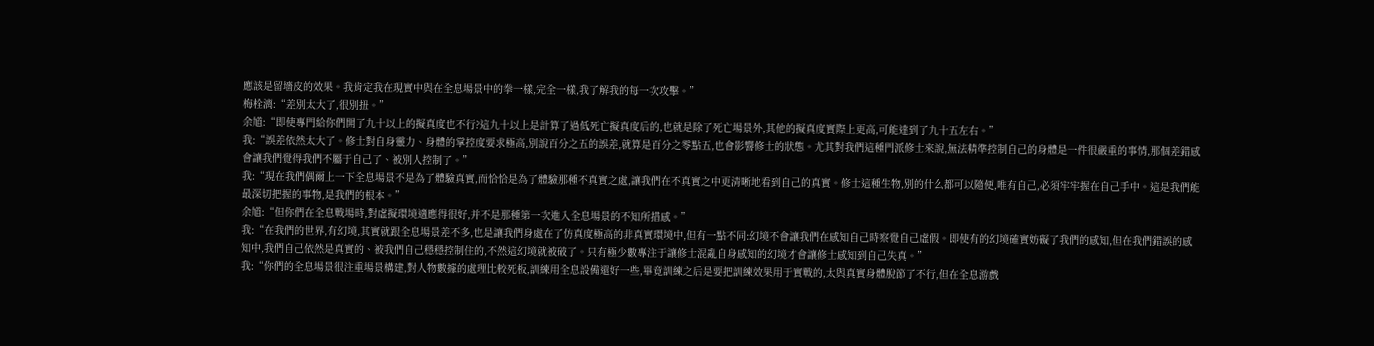應該是留墻皮的效果。我肯定我在現實中與在全息場景中的拳一樣,完全一樣,我了解我的每一次攻擊。”
梅栓漓:“差別太大了,很別扭。”
余馗:“即使專門給你們開了九十以上的擬真度也不行?這九十以上是計算了過低死亡擬真度后的,也就是除了死亡場景外,其他的擬真度實際上更高,可能達到了九十五左右。”
我:“誤差依然太大了。修士對自身靈力、身體的掌控度要求極高,別說百分之五的誤差,就算是百分之零點五,也會影響修士的狀態。尤其對我們這種門派修士來說,無法精準控制自己的身體是一件很嚴重的事情,那個差錯感會讓我們覺得我們不屬于自己了、被別人控制了。”
我:“現在我們偶爾上一下全息場景不是為了體驗真實,而恰恰是為了體驗那種不真實之處,讓我們在不真實之中更清晰地看到自己的真實。修士這種生物,別的什么都可以隨便,唯有自己,必須牢牢握在自己手中。這是我們能最深切把握的事物,是我們的根本。”
余馗:“但你們在全息戰場時,對虛擬環境適應得很好,并不是那種第一次進入全息場景的不知所措感。”
我:“在我們的世界,有幻境,其實就跟全息場景差不多,也是讓我們身處在了仿真度極高的非真實環境中,但有一點不同:幻境不會讓我們在感知自己時察覺自己虛假。即使有的幻境確實妨礙了我們的感知,但在我們錯誤的感知中,我們自己依然是真實的、被我們自己穩穩控制住的,不然這幻境就被破了。只有極少數專注于讓修士混亂自身感知的幻境才會讓修士感知到自己失真。”
我:“你們的全息場景很注重場景構建,對人物數據的處理比較死板,訓練用全息設備還好一些,畢竟訓練之后是要把訓練效果用于實戰的,太與真實身體脫節了不行,但在全息游戲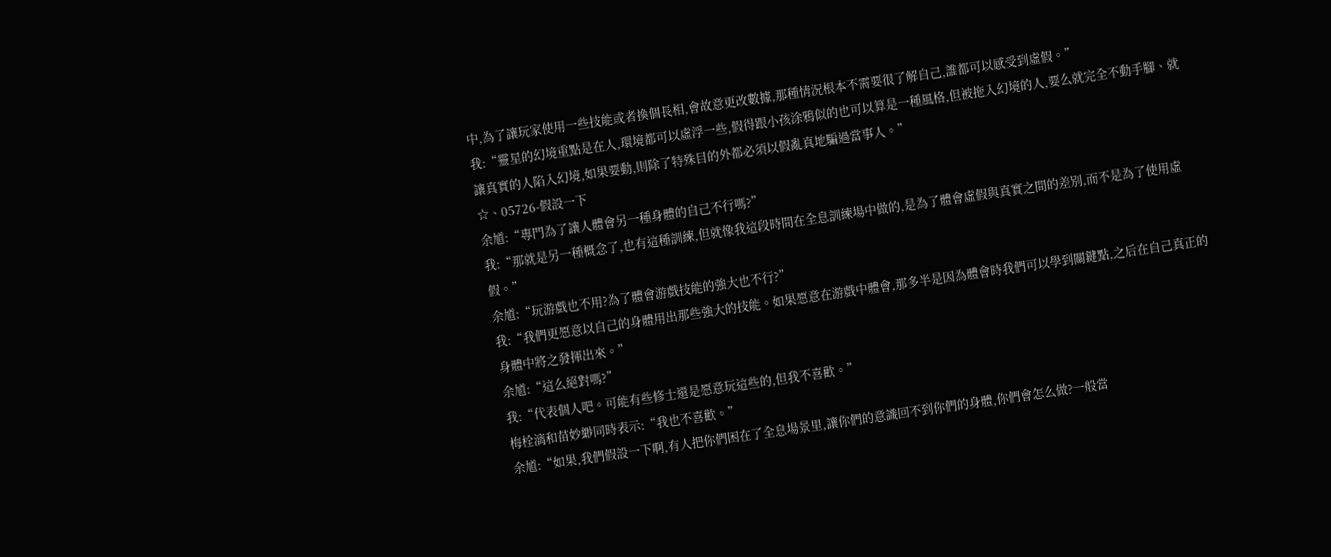中,為了讓玩家使用一些技能或者換個長相,會故意更改數據,那種情況根本不需要很了解自己,誰都可以感受到虛假。”
我:“靈星的幻境重點是在人,環境都可以虛浮一些,假得跟小孩涂鴉似的也可以算是一種風格,但被拖入幻境的人,要么就完全不動手腳、就讓真實的人陷入幻境,如果要動,則除了特殊目的外都必須以假亂真地騙過當事人。”
☆、05726-假設一下
余馗:“專門為了讓人體會另一種身體的自己不行嗎?”
我:“那就是另一種概念了,也有這種訓練,但就像我這段時間在全息訓練場中做的,是為了體會虛假與真實之間的差別,而不是為了使用虛假。”
余馗:“玩游戲也不用?為了體會游戲技能的強大也不行?”
我:“我們更愿意以自己的身體用出那些強大的技能。如果愿意在游戲中體會,那多半是因為體會時我們可以學到關鍵點,之后在自己真正的身體中將之發揮出來。”
余馗:“這么絕對嗎?”
我:“代表個人吧。可能有些修士還是愿意玩這些的,但我不喜歡。”
梅栓漓和苗妙緲同時表示:“我也不喜歡。”
余馗:“如果,我們假設一下啊,有人把你們困在了全息場景里,讓你們的意識回不到你們的身體,你們會怎么做?一般當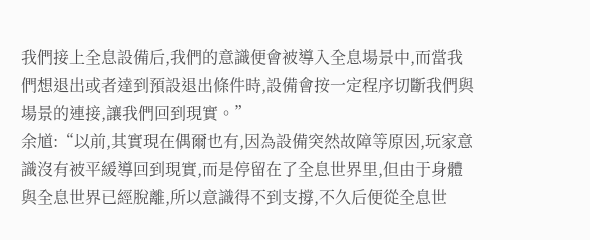我們接上全息設備后,我們的意識便會被導入全息場景中,而當我們想退出或者達到預設退出條件時,設備會按一定程序切斷我們與場景的連接,讓我們回到現實。”
余馗:“以前,其實現在偶爾也有,因為設備突然故障等原因,玩家意識沒有被平緩導回到現實,而是停留在了全息世界里,但由于身體與全息世界已經脫離,所以意識得不到支撐,不久后便從全息世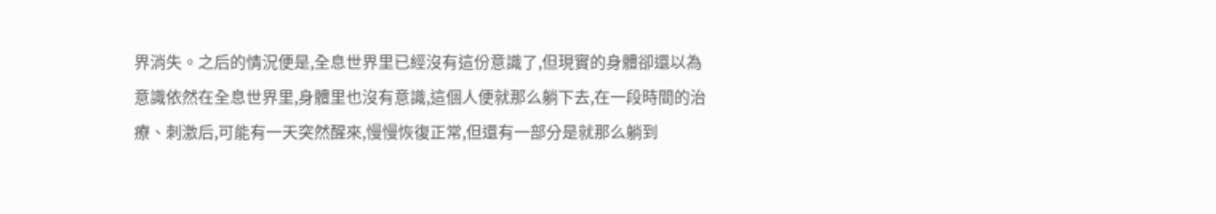界消失。之后的情況便是,全息世界里已經沒有這份意識了,但現實的身體卻還以為意識依然在全息世界里,身體里也沒有意識,這個人便就那么躺下去,在一段時間的治療、刺激后,可能有一天突然醒來,慢慢恢復正常,但還有一部分是就那么躺到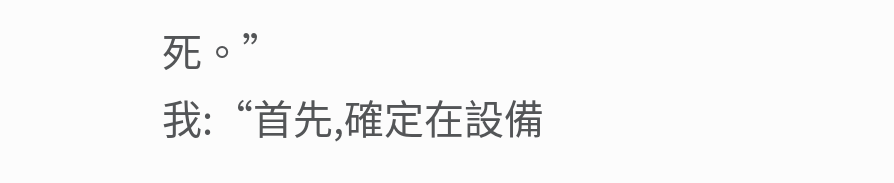死。”
我:“首先,確定在設備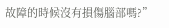故障的時候沒有損傷腦部嗎?”